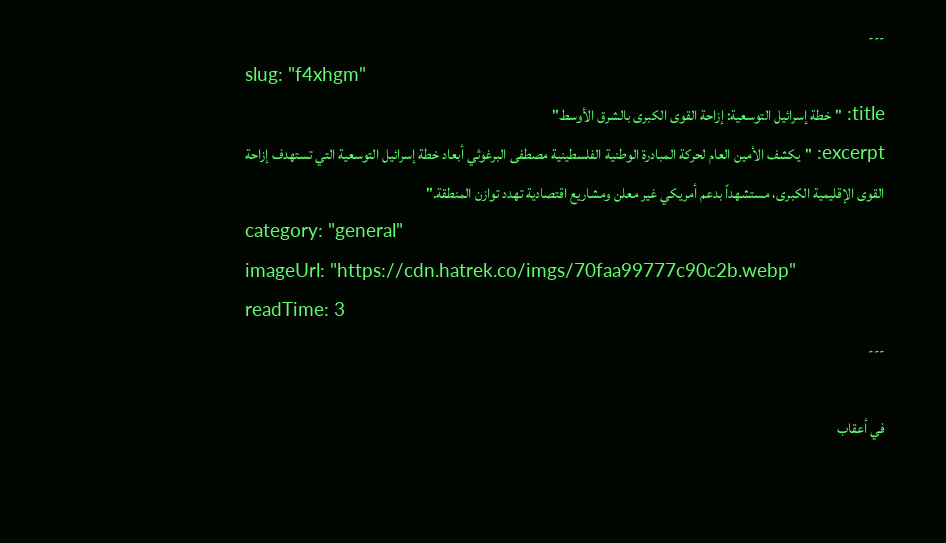---
slug: "f4xhgm"
title: "خطة إسرائيل التوسعية: إزاحة القوى الكبرى بالشرق الأوسط"
excerpt: "يكشف الأمين العام لحركة المبادرة الوطنية الفلسطينية مصطفى البرغوثي أبعاد خطة إسرائيل التوسعية التي تستهدف إزاحة القوى الإقليمية الكبرى، مستشهداً بدعم أمريكي غير معلن ومشاريع اقتصادية تهدد توازن المنطقة."
category: "general"
imageUrl: "https://cdn.hatrek.co/imgs/70faa99777c90c2b.webp"
readTime: 3
---

في أعقاب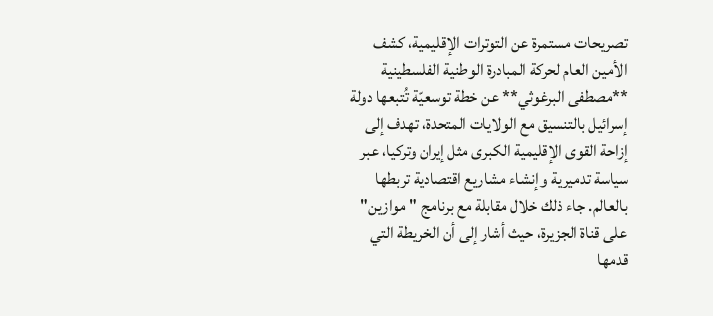تصريحات مستمرة عن التوترات الإقليمية، كشف الأمين العام لحركة المبادرة الوطنية الفلسطينية **مصطفى البرغوثي** عن خطة توسعيّة تُتبعها دولة إسرائيل بالتنسيق مع الولايات المتحدة، تهدف إلى إزاحة القوى الإقليمية الكبرى مثل إيران وتركيا، عبر سياسة تدميرية وإنشاء مشاريع اقتصادية تربطها بالعالم. جاء ذلك خلال مقابلة مع برنامج "موازين" على قناة الجزيرة، حيث أشار إلى أن الخريطة التي قدمها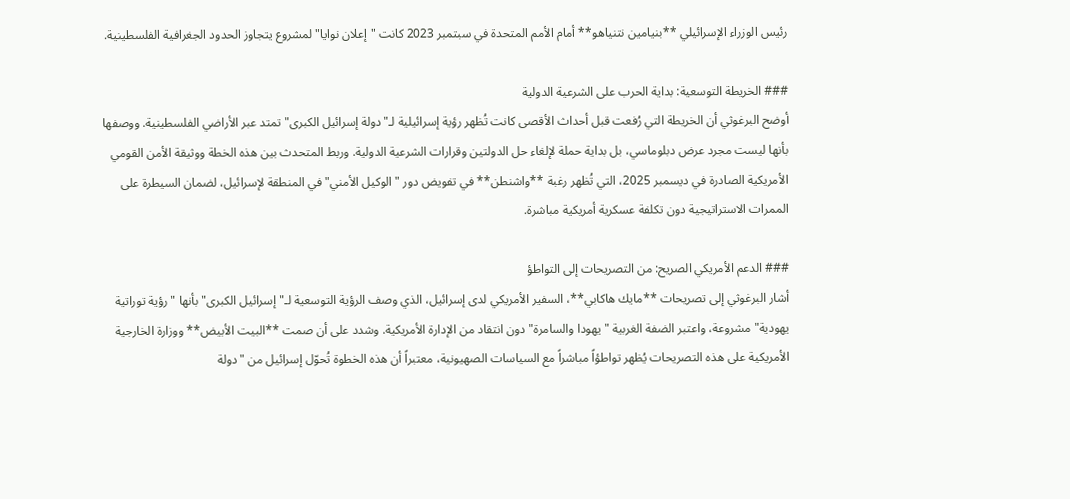رئيس الوزراء الإسرائيلي **بنيامين نتنياهو** أمام الأمم المتحدة في سبتمبر 2023 كانت "إعلان نوايا" لمشروع يتجاوز الحدود الجغرافية الفلسطينية.

### الخريطة التوسعية: بداية الحرب على الشرعية الدولية
أوضح البرغوثي أن الخريطة التي رُفعت قبل أحداث الأقصى كانت تُظهر رؤية إسرائيلية لـ"دولة إسرائيل الكبرى" تمتد عبر الأراضي الفلسطينية. ووصفها بأنها ليست مجرد عرض دبلوماسي، بل بداية حملة لإلغاء حل الدولتين وقرارات الشرعية الدولية. وربط المتحدث بين هذه الخطة ووثيقة الأمن القومي الأمريكية الصادرة في ديسمبر 2025، التي تُظهر رغبة **واشنطن** في تفويض دور "الوكيل الأمني" في المنطقة لإسرائيل، لضمان السيطرة على الممرات الاستراتيجية دون تكلفة عسكرية أمريكية مباشرة.

### الدعم الأمريكي الصريح: من التصريحات إلى التواطؤ
أشار البرغوثي إلى تصريحات **مايك هاكابي**، السفير الأمريكي لدى إسرائيل، الذي وصف الرؤية التوسعية لـ"إسرائيل الكبرى" بأنها "رؤية توراتية يهودية" مشروعة، واعتبر الضفة الغربية "يهودا والسامرة" دون انتقاد من الإدارة الأمريكية. وشدد على أن صمت **البيت الأبيض** ووزارة الخارجية الأمريكية على هذه التصريحات يُظهر تواطؤاً مباشراً مع السياسات الصهيونية، معتبراً أن هذه الخطوة تُحوّل إسرائيل من "دولة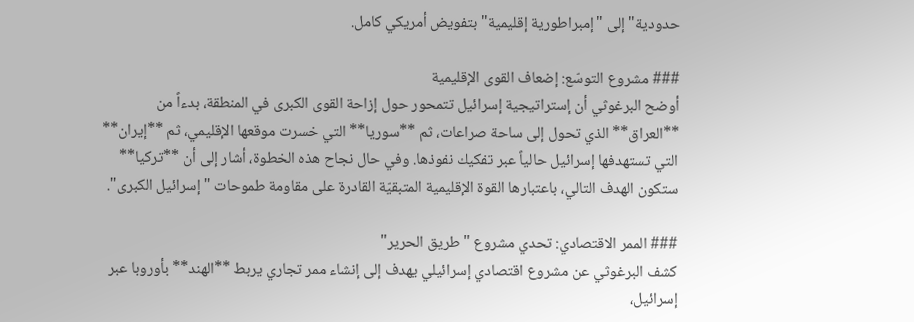حدودية" إلى "إمبراطورية إقليمية" بتفويض أمريكي كامل.

### مشروع التوسّع: إضعاف القوى الإقليمية
أوضح البرغوثي أن إستراتيجية إسرائيل تتمحور حول إزاحة القوى الكبرى في المنطقة، بدءاً من **العراق** الذي تحول إلى ساحة صراعات، ثم **سوريا** التي خسرت موقعها الإقليمي، ثم **إيران** التي تستهدفها إسرائيل حالياً عبر تفكيك نفوذها. وفي حال نجاح هذه الخطوة، أشار إلى أن **تركيا** ستكون الهدف التالي، باعتبارها القوة الإقليمية المتبقيّة القادرة على مقاومة طموحات "إسرائيل الكبرى".

### الممر الاقتصادي: تحدي مشروع "طريق الحرير"
كشف البرغوثي عن مشروع اقتصادي إسرائيلي يهدف إلى إنشاء ممر تجاري يربط **الهند** بأوروبا عبر إسرائيل،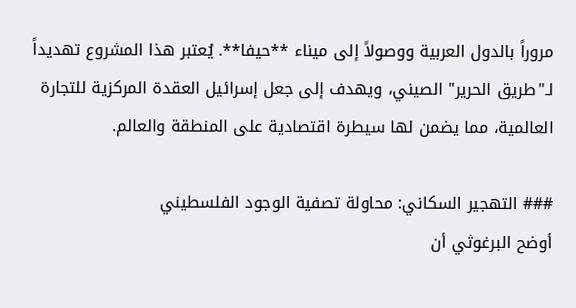مروراً بالدول العربية ووصولاً إلى ميناء **حيفا**. يُعتبر هذا المشروع تهديداً لـ"طريق الحرير" الصيني، ويهدف إلى جعل إسرائيل العقدة المركزية للتجارة العالمية، مما يضمن لها سيطرة اقتصادية على المنطقة والعالم.

### التهجير السكاني: محاولة تصفية الوجود الفلسطيني
أوضح البرغوثي أن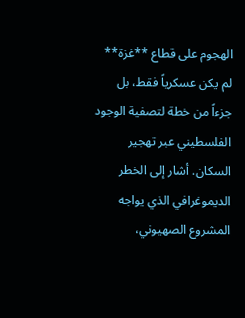الهجوم على قطاع **غزة** لم يكن عسكرياً فقط، بل جزءاً من خطة لتصفية الوجود الفلسطيني عبر تهجير السكان. أشار إلى الخطر الديموغرافي الذي يواجه المشروع الصهيوني،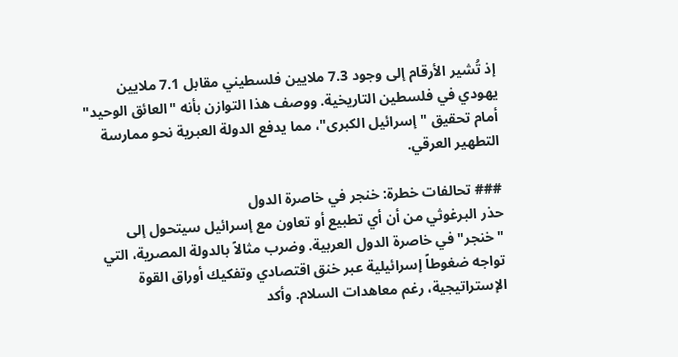إذ تُشير الأرقام إلى وجود 7.3 ملايين فلسطيني مقابل 7.1 ملايين يهودي في فلسطين التاريخية. ووصف هذا التوازن بأنه "العائق الوحيد" أمام تحقيق "إسرائيل الكبرى"، مما يدفع الدولة العبرية نحو ممارسة التطهير العرقي.

### تحالفات خطرة: خنجر في خاصرة الدول
حذر البرغوثي من أن أي تطبيع أو تعاون مع إسرائيل سيتحول إلى "خنجر" في خاصرة الدول العربية. وضرب مثالاً بالدولة المصرية، التي تواجه ضغوطاً إسرائيلية عبر خنق اقتصادي وتفكيك أوراق القوة الإستراتيجية، رغم معاهدات السلام. وأكد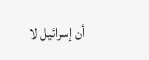أن إسرائيل لا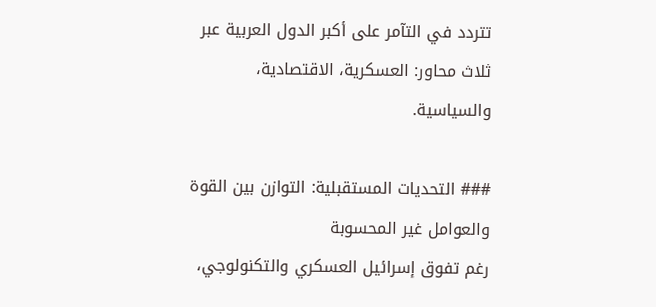تتردد في التآمر على أكبر الدول العربية عبر ثلاث محاور: العسكرية، الاقتصادية، والسياسية.

### التحديات المستقبلية: التوازن بين القوة والعوامل غير المحسوبة
رغم تفوق إسرائيل العسكري والتكنولوجي،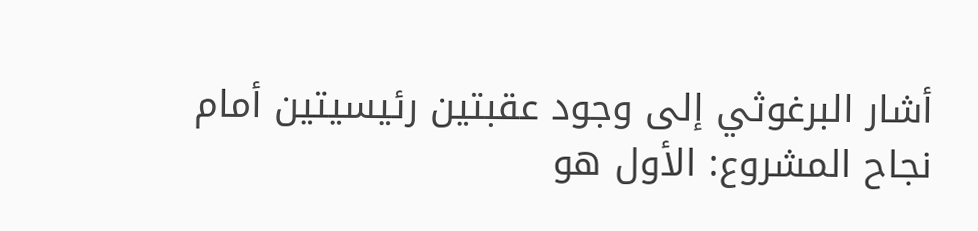أشار البرغوثي إلى وجود عقبتين رئيسيتين أمام نجاح المشروع: الأول هو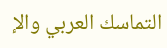التماسك العربي والإ